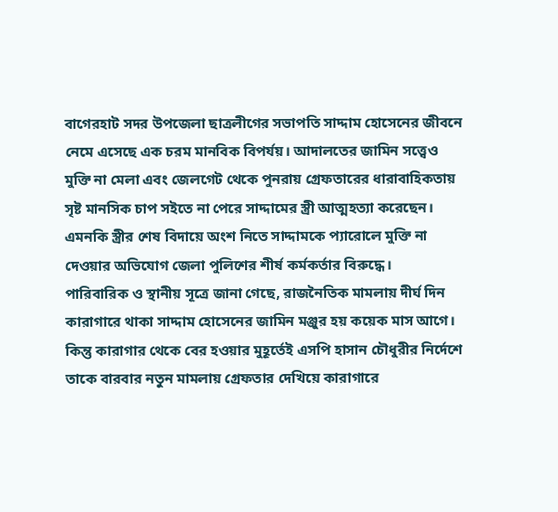বাগেরহাট সদর উপজেলা ছাত্রলীগের সভাপতি সাদ্দাম হোসেনের জীবনে নেমে এসেছে এক চরম মানবিক বিপর্যয়। আদালতের জামিন সত্ত্বেও মুক্তি না মেলা এবং জেলগেট থেকে পুনরায় গ্রেফতারের ধারাবাহিকতায় সৃষ্ট মানসিক চাপ সইতে না পেরে সাদ্দামের স্ত্রী আত্মহত্যা করেছেন। এমনকি স্ত্রীর শেষ বিদায়ে অংশ নিতে সাদ্দামকে প্যারোলে মুক্তি না দেওয়ার অভিযোগ জেলা পুলিশের শীর্ষ কর্মকর্তার বিরুদ্ধে।
পারিবারিক ও স্থানীয় সূত্রে জানা গেছে, রাজনৈতিক মামলায় দীর্ঘ দিন কারাগারে থাকা সাদ্দাম হোসেনের জামিন মঞ্জুর হয় কয়েক মাস আগে। কিন্তু কারাগার থেকে বের হওয়ার মুহূর্তেই এসপি হাসান চৌধুরীর নির্দেশে তাকে বারবার নতুন মামলায় গ্রেফতার দেখিয়ে কারাগারে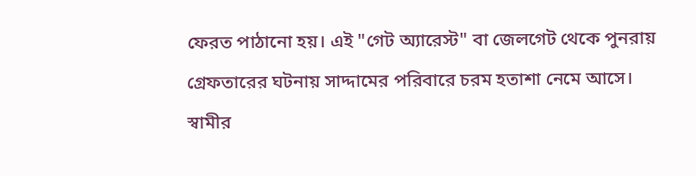ফেরত পাঠানো হয়। এই "গেট অ্যারেস্ট" বা জেলগেট থেকে পুনরায় গ্রেফতারের ঘটনায় সাদ্দামের পরিবারে চরম হতাশা নেমে আসে।
স্বামীর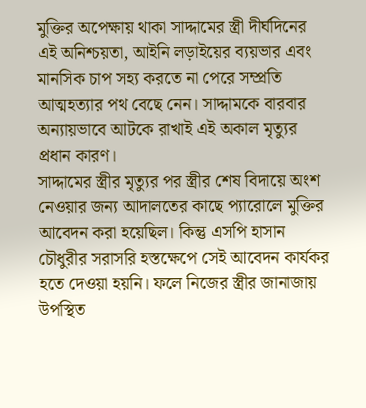মুক্তির অপেক্ষায় থাকা সাদ্দামের স্ত্রী দীর্ঘদিনের এই অনিশ্চয়তা, আইনি লড়াইয়ের ব্যয়ভার এবং মানসিক চাপ সহ্য করতে না পেরে সম্প্রতি আত্মহত্যার পথ বেছে নেন। সাদ্দামকে বারবার অন্যায়ভাবে আটকে রাখাই এই অকাল মৃত্যুর প্রধান কারণ।
সাদ্দামের স্ত্রীর মৃত্যুর পর স্ত্রীর শেষ বিদায়ে অংশ নেওয়ার জন্য আদালতের কাছে প্যারোলে মুক্তির আবেদন করা হয়েছিল। কিন্তু এসপি হাসান চৌধুরীর সরাসরি হস্তক্ষেপে সেই আবেদন কার্যকর হতে দেওয়া হয়নি। ফলে নিজের স্ত্রীর জানাজায় উপস্থিত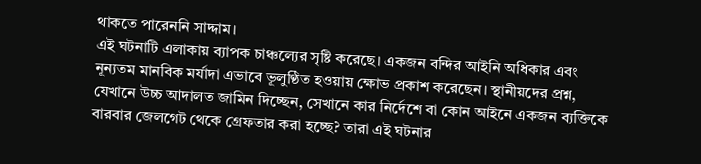থাকতে পারেননি সাদ্দাম।
এই ঘটনাটি এলাকায় ব্যাপক চাঞ্চল্যের সৃষ্টি করেছে। একজন বন্দির আইনি অধিকার এবং নূন্যতম মানবিক মর্যাদা এভাবে ভূলুণ্ঠিত হওয়ায় ক্ষোভ প্রকাশ করেছেন। স্থানীয়দের প্রশ্ন, যেখানে উচ্চ আদালত জামিন দিচ্ছেন, সেখানে কার নির্দেশে বা কোন আইনে একজন ব্যক্তিকে বারবার জেলগেট থেকে গ্রেফতার করা হচ্ছে? তারা এই ঘটনার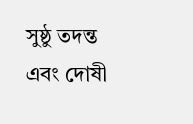সুষ্ঠু তদন্ত এবং দোষী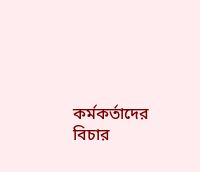কর্মকর্তাদের বিচার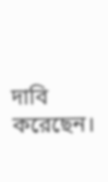দাবি করেছেন।